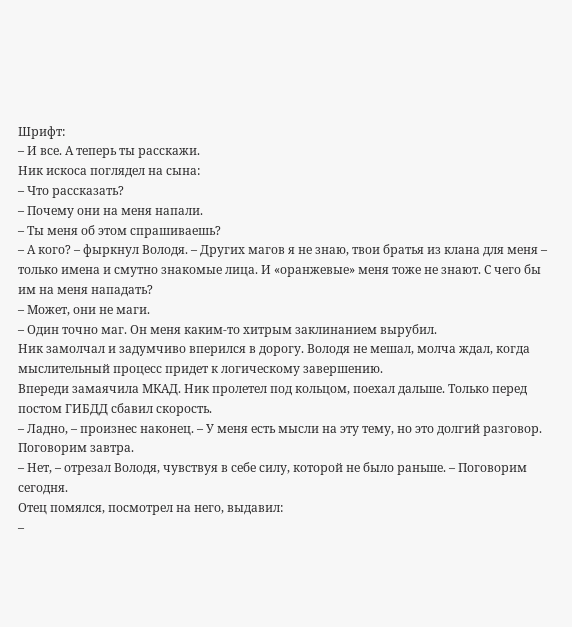Шрифт:
– И все. А теперь ты расскажи.
Ник искоса поглядел на сына:
– Что рассказать?
– Почему они на меня напали.
– Ты меня об этом спрашиваешь?
– А кого? – фыркнул Володя. – Других магов я не знаю, твои братья из клана для меня – только имена и смутно знакомые лица. И «оранжевые» меня тоже не знают. С чего бы им на меня нападать?
– Может, они не маги.
– Один точно маг. Он меня каким-то хитрым заклинанием вырубил.
Ник замолчал и задумчиво вперился в дорогу. Володя не мешал, молча ждал, когда мыслительный процесс придет к логическому завершению.
Впереди замаячила МКАД. Ник пролетел под кольцом, поехал дальше. Только перед постом ГИБДД сбавил скорость.
– Ладно, – произнес наконец. – У меня есть мысли на эту тему, но это долгий разговор. Поговорим завтра.
– Нет, – отрезал Володя, чувствуя в себе силу, которой не было раньше. – Поговорим сегодня.
Отец помялся, посмотрел на него, выдавил:
–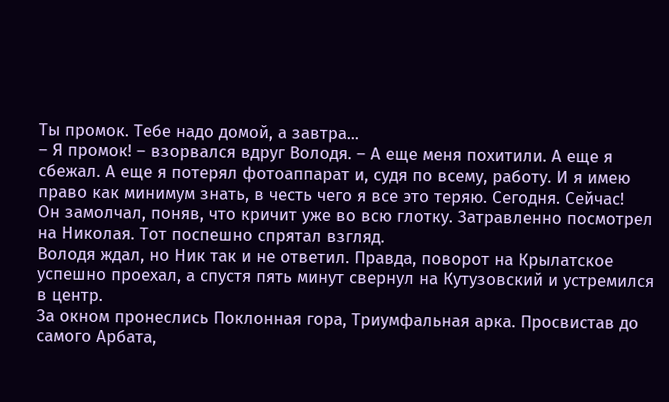Ты промок. Тебе надо домой, а завтра...
– Я промок! – взорвался вдруг Володя. – А еще меня похитили. А еще я сбежал. А еще я потерял фотоаппарат и, судя по всему, работу. И я имею право как минимум знать, в честь чего я все это теряю. Сегодня. Сейчас!
Он замолчал, поняв, что кричит уже во всю глотку. Затравленно посмотрел на Николая. Тот поспешно спрятал взгляд.
Володя ждал, но Ник так и не ответил. Правда, поворот на Крылатское успешно проехал, а спустя пять минут свернул на Кутузовский и устремился в центр.
За окном пронеслись Поклонная гора, Триумфальная арка. Просвистав до самого Арбата,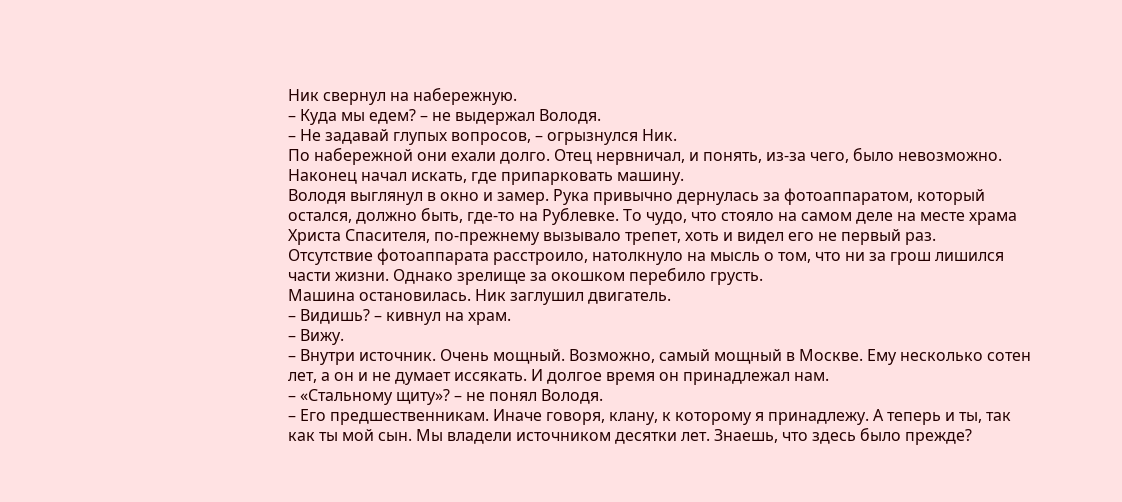Ник свернул на набережную.
– Куда мы едем? – не выдержал Володя.
– Не задавай глупых вопросов, – огрызнулся Ник.
По набережной они ехали долго. Отец нервничал, и понять, из-за чего, было невозможно. Наконец начал искать, где припарковать машину.
Володя выглянул в окно и замер. Рука привычно дернулась за фотоаппаратом, который остался, должно быть, где-то на Рублевке. То чудо, что стояло на самом деле на месте храма Христа Спасителя, по-прежнему вызывало трепет, хоть и видел его не первый раз.
Отсутствие фотоаппарата расстроило, натолкнуло на мысль о том, что ни за грош лишился части жизни. Однако зрелище за окошком перебило грусть.
Машина остановилась. Ник заглушил двигатель.
– Видишь? – кивнул на храм.
– Вижу.
– Внутри источник. Очень мощный. Возможно, самый мощный в Москве. Ему несколько сотен лет, а он и не думает иссякать. И долгое время он принадлежал нам.
– «Стальному щиту»? – не понял Володя.
– Его предшественникам. Иначе говоря, клану, к которому я принадлежу. А теперь и ты, так как ты мой сын. Мы владели источником десятки лет. Знаешь, что здесь было прежде?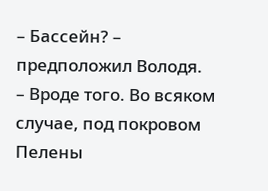– Бассейн? – предположил Володя.
– Вроде того. Во всяком случае, под покровом Пелены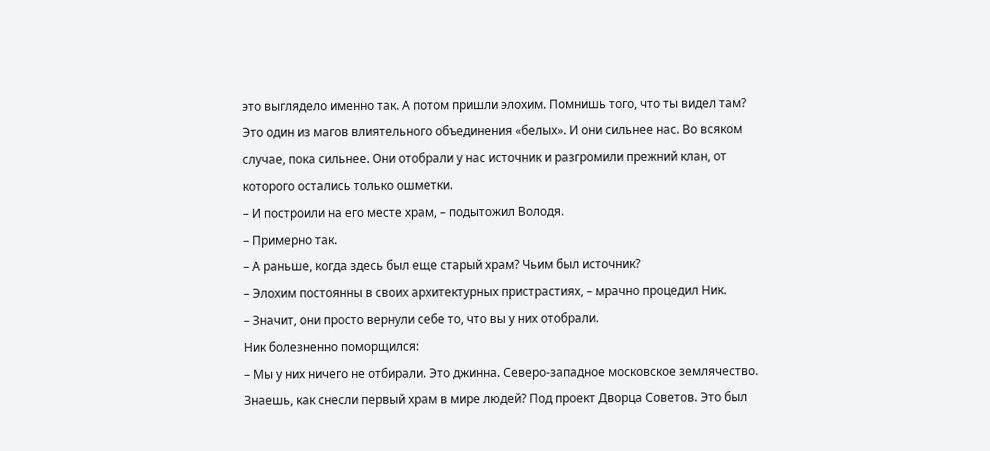это выглядело именно так. А потом пришли элохим. Помнишь того, что ты видел там? Это один из магов влиятельного объединения «белых». И они сильнее нас. Во всяком случае, пока сильнее. Они отобрали у нас источник и разгромили прежний клан, от которого остались только ошметки.
– И построили на его месте храм, – подытожил Володя.
– Примерно так.
– А раньше, когда здесь был еще старый храм? Чьим был источник?
– Элохим постоянны в своих архитектурных пристрастиях, – мрачно процедил Ник.
– Значит, они просто вернули себе то, что вы у них отобрали.
Ник болезненно поморщился:
– Мы у них ничего не отбирали. Это джинна. Северо-западное московское землячество. Знаешь, как снесли первый храм в мире людей? Под проект Дворца Советов. Это был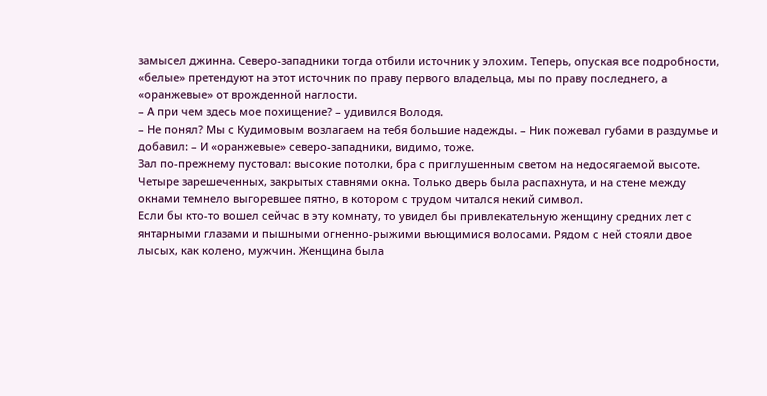замысел джинна. Северо-западники тогда отбили источник у элохим. Теперь, опуская все подробности, «белые» претендуют на этот источник по праву первого владельца, мы по праву последнего, а «оранжевые» от врожденной наглости.
– А при чем здесь мое похищение? – удивился Володя.
– Не понял? Мы с Кудимовым возлагаем на тебя большие надежды. – Ник пожевал губами в раздумье и добавил: – И «оранжевые» северо-западники, видимо, тоже.
Зал по-прежнему пустовал: высокие потолки, бра с приглушенным светом на недосягаемой высоте. Четыре зарешеченных, закрытых ставнями окна. Только дверь была распахнута, и на стене между окнами темнело выгоревшее пятно, в котором с трудом читался некий символ.
Если бы кто-то вошел сейчас в эту комнату, то увидел бы привлекательную женщину средних лет с янтарными глазами и пышными огненно-рыжими вьющимися волосами. Рядом с ней стояли двое лысых, как колено, мужчин. Женщина была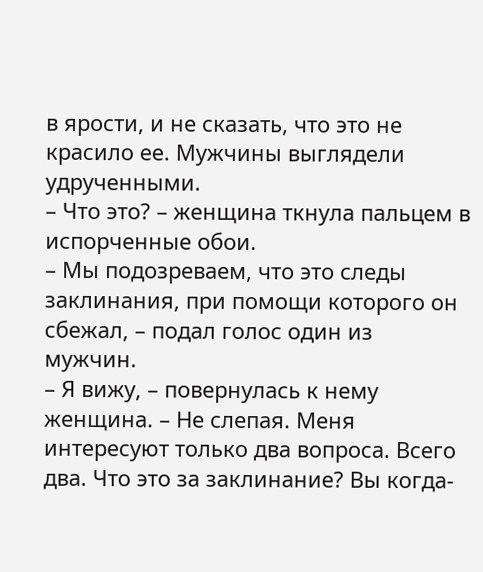в ярости, и не сказать, что это не красило ее. Мужчины выглядели удрученными.
– Что это? – женщина ткнула пальцем в испорченные обои.
– Мы подозреваем, что это следы заклинания, при помощи которого он сбежал, – подал голос один из мужчин.
– Я вижу, – повернулась к нему женщина. – Не слепая. Меня интересуют только два вопроса. Всего два. Что это за заклинание? Вы когда-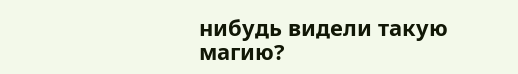нибудь видели такую магию?